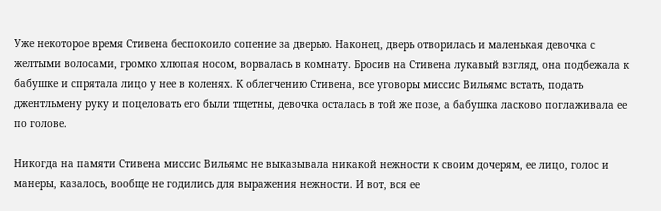Уже некоторое время Стивена беспокоило сопение за дверью. Наконец, дверь отворилась и маленькая девочка с желтыми волосами, громко хлюпая носом, ворвалась в комнату. Бросив на Стивена лукавый взгляд, она подбежала к бабушке и спрятала лицо у нее в коленях. К облегчению Стивена, все уговоры миссис Вильямс встать, подать джентльмену руку и поцеловать его были тщетны, девочка осталась в той же позе, а бабушка ласково поглаживала ее по голове.

Никогда на памяти Стивена миссис Вильямс не выказывала никакой нежности к своим дочерям, ее лицо, голос и манеры, казалось, вообще не годились для выражения нежности. И вот, вся ее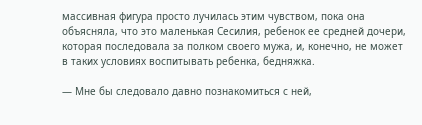массивная фигура просто лучилась этим чувством, пока она объясняла, что это маленькая Сесилия, ребенок ее средней дочери, которая последовала за полком своего мужа, и, конечно, не может в таких условиях воспитывать ребенка, бедняжка.

— Мне бы следовало давно познакомиться с ней,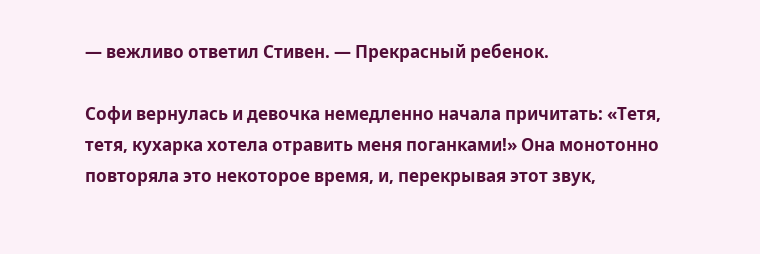— вежливо ответил Стивен. — Прекрасный ребенок.

Софи вернулась и девочка немедленно начала причитать: «Тетя, тетя, кухарка хотела отравить меня поганками!» Она монотонно повторяла это некоторое время, и, перекрывая этот звук,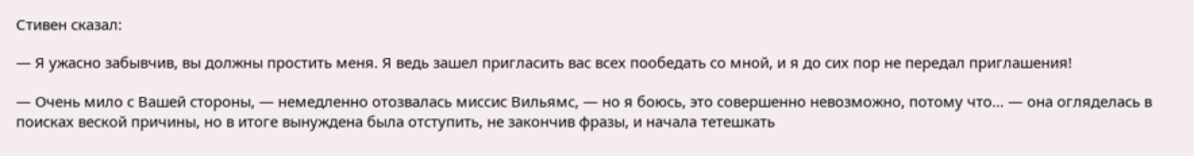Стивен сказал:

— Я ужасно забывчив, вы должны простить меня. Я ведь зашел пригласить вас всех пообедать со мной, и я до сих пор не передал приглашения!

— Очень мило с Вашей стороны, — немедленно отозвалась миссис Вильямс, — но я боюсь, это совершенно невозможно, потому что… — она огляделась в поисках веской причины, но в итоге вынуждена была отступить, не закончив фразы, и начала тетешкать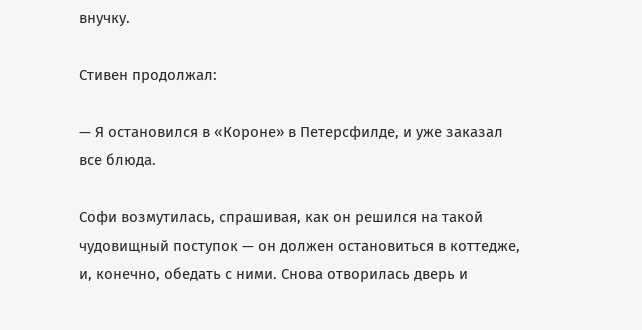внучку.

Стивен продолжал:

— Я остановился в «Короне» в Петерсфилде, и уже заказал все блюда.

Софи возмутилась, спрашивая, как он решился на такой чудовищный поступок — он должен остановиться в коттедже, и, конечно, обедать с ними. Снова отворилась дверь и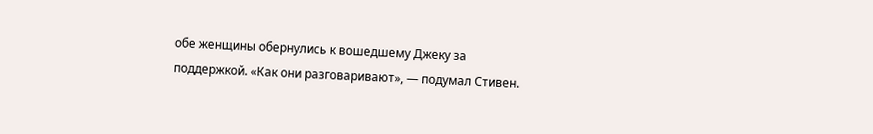обе женщины обернулись к вошедшему Джеку за поддержкой. «Как они разговаривают», — подумал Стивен.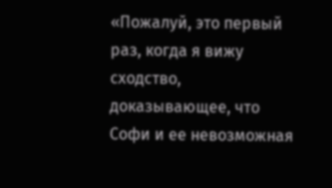«Пожалуй, это первый раз, когда я вижу сходство, доказывающее, что Софи и ее невозможная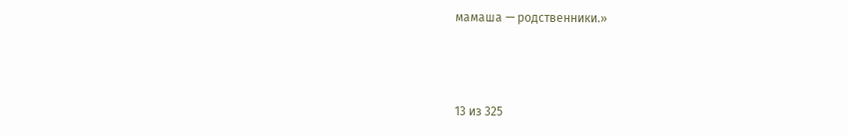мамаша — родственники.»



13 из 325